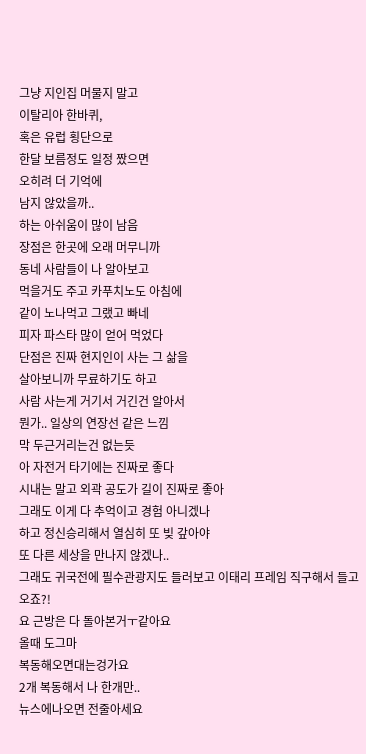그냥 지인집 머물지 말고
이탈리아 한바퀴,
혹은 유럽 횡단으로
한달 보름정도 일정 짰으면
오히려 더 기억에
남지 않았을까..
하는 아쉬움이 많이 남음
장점은 한곳에 오래 머무니까
동네 사람들이 나 알아보고
먹을거도 주고 카푸치노도 아침에
같이 노나먹고 그랬고 빠네
피자 파스타 많이 얻어 먹었다
단점은 진짜 현지인이 사는 그 삶을
살아보니까 무료하기도 하고
사람 사는게 거기서 거긴건 알아서
뭔가.. 일상의 연장선 같은 느낌
막 두근거리는건 없는듯
아 자전거 타기에는 진짜로 좋다
시내는 말고 외곽 공도가 길이 진짜로 좋아
그래도 이게 다 추억이고 경험 아니겠나
하고 정신승리해서 열심히 또 빚 갚아야
또 다른 세상을 만나지 않겠나..
그래도 귀국전에 필수관광지도 들러보고 이태리 프레임 직구해서 들고오죠?!
요 근방은 다 돌아본거ㅜ같아요
올때 도그마
복동해오면대는겅가요
2개 복동해서 나 한개만..
뉴스에나오면 전줄아세요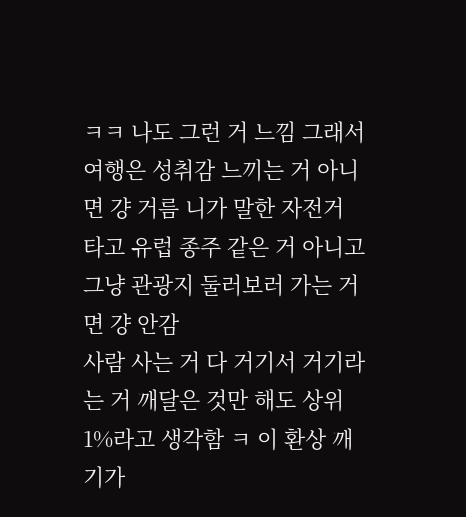ㅋㅋ 나도 그런 거 느낌 그래서 여행은 성취감 느끼는 거 아니면 걍 거름 니가 말한 자전거 타고 유럽 종주 같은 거 아니고 그냥 관광지 둘러보러 가는 거면 걍 안감
사람 사는 거 다 거기서 거기라는 거 깨달은 것만 해도 상위 1%라고 생각함 ㅋ 이 환상 깨기가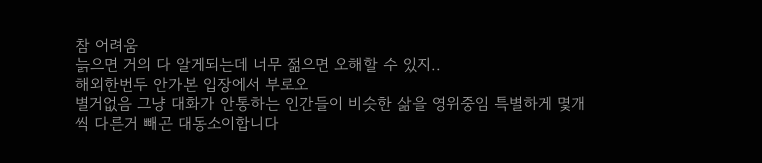참 어려움
늙으면 거의 다 알게되는데 너무 젊으면 오해할 수 있지..
해외한번두 안가본 입장에서 부로오
별거없음 그냥 대화가 안통하는 인간들이 비슷한 삶을 영위중임 특별하게 몇개씩 다른거 빼곤 대동소이합니다